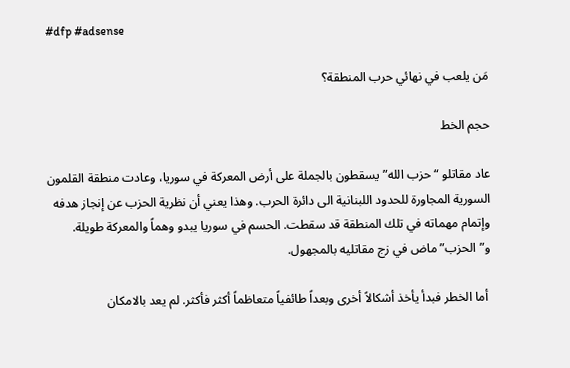#dfp #adsense

مَن يلعب في نهائي حرب المنطقة؟

حجم الخط

عاد مقاتلو “حزب الله” يسقطون بالجملة على أرض المعركة في سوريا، وعادت منطقة القلمون السورية المجاورة للحدود اللبنانية الى دائرة الحرب. وهذا يعني أن نظرية الحزب عن إنجاز هدفه وإتمام مهماته في تلك المنطقة قد سقطت. الحسم في سوريا يبدو وهماً والمعركة طويلة. و”الحزب” ماض في زج مقاتليه بالمجهول.

 أما الخطر فبدأ يأخذ أشكالاً أخرى وبعداً طائفياً متعاظماً أكثر فأكثر. لم يعد بالامكان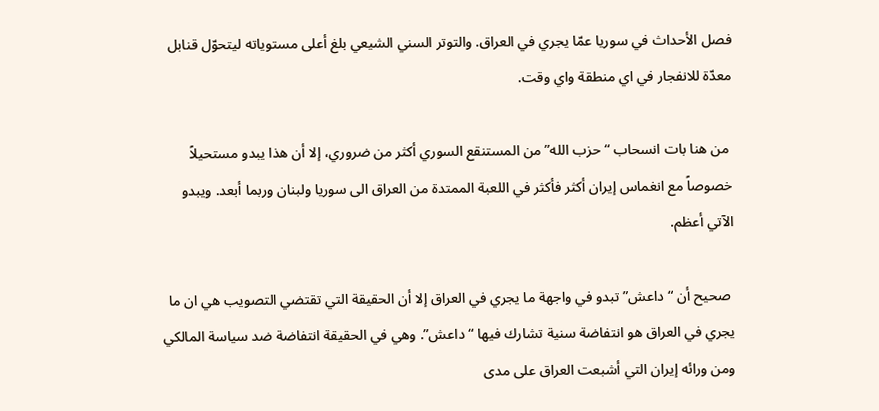فصل الأحداث في سوريا عمّا يجري في العراق. والتوتر السني الشيعي بلغ أعلى مستوياته ليتحوّل قنابل معدّة للانفجار في اي منطقة واي وقت.

 من هنا بات انسحاب “حزب الله” من المستنقع السوري أكثر من ضروري، إلا أن هذا يبدو مستحيلاً خصوصاً مع انغماس إيران أكثر فأكثر في اللعبة الممتدة من العراق الى سوريا ولبنان وربما أبعد. ويبدو الآتي أعظم.

 صحيح أن “داعش” تبدو في واجهة ما يجري في العراق إلا أن الحقيقة التي تقتضي التصويب هي ان ما يجري في العراق هو انتفاضة سنية تشارك فيها “داعش”. وهي في الحقيقة انتفاضة ضد سياسة المالكي ومن ورائه إيران التي أشبعت العراق على مدى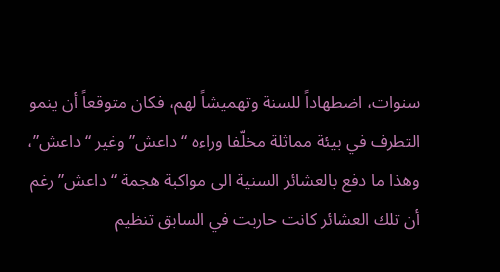سنوات، اضطهاداً للسنة وتهميشاً لهم، فكان متوقعاً أن ينمو التطرف في بيئة مماثلة مخلّفا وراءه “داعش” وغير “داعش”، وهذا ما دفع بالعشائر السنية الى مواكبة هجمة “داعش” رغم أن تلك العشائر كانت حاربت في السابق تنظيم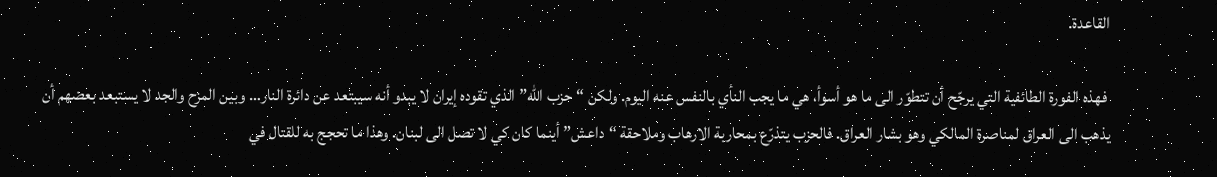القاعدة.

 فهذه الفورة الطائفية التي يرجّح أن تتطوّر الى ما هو أسوأ، هي ما يجب النأي بالنفس عنه اليوم. ولكن “حزب الله” الذي تقوده إيران لا يبدو أنه سيبتعد عن دائرة النار… وبين المزح والجد لا يستبعد بعضهم أن يذهب الى العراق لمناصرة المالكي وهو بشار العراق. فالحزب يتذرّع بمحاربة الارهاب وملاحقة “داعش” أينما كان كي لا تصل الى لبنان. وهذا ما تحجج به للقتال في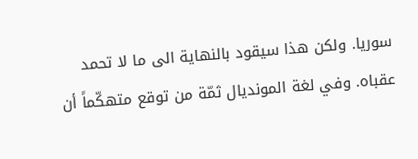سوريا. ولكن هذا سيقود بالنهاية الى ما لا تحمد عقباه. وفي لغة المونديال ثمّة من توقع متهكّماً أن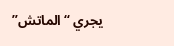يجري “الماتش”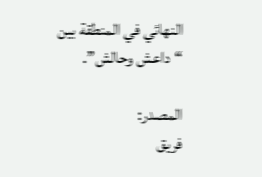النهائي في المنطقة بين “داعش وحالش”.

المصدر:
فريق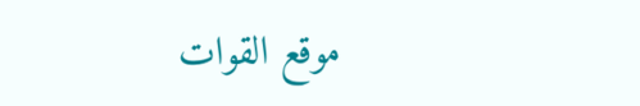موقع القوات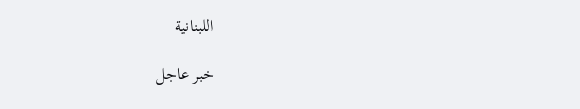اللبنانية

خبر عاجل